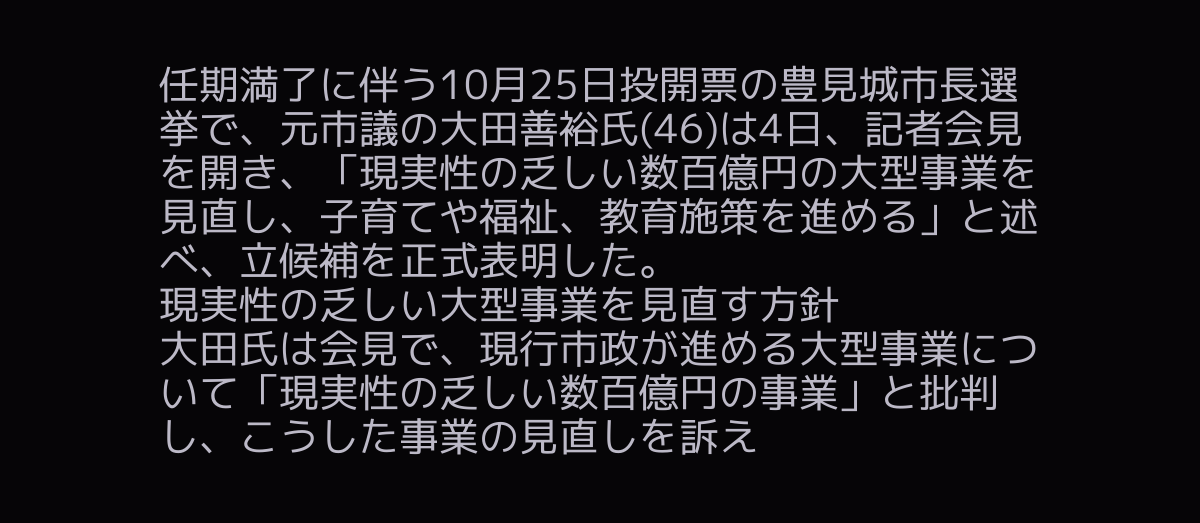任期満了に伴う10月25日投開票の豊見城市長選挙で、元市議の大田善裕氏(46)は4日、記者会見を開き、「現実性の乏しい数百億円の大型事業を見直し、子育てや福祉、教育施策を進める」と述べ、立候補を正式表明した。
現実性の乏しい大型事業を見直す方針
大田氏は会見で、現行市政が進める大型事業について「現実性の乏しい数百億円の事業」と批判し、こうした事業の見直しを訴え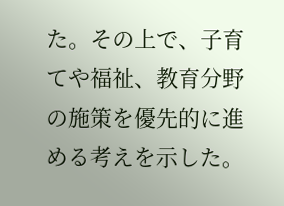た。その上で、子育てや福祉、教育分野の施策を優先的に進める考えを示した。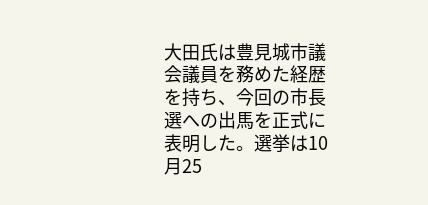大田氏は豊見城市議会議員を務めた経歴を持ち、今回の市長選への出馬を正式に表明した。選挙は10月25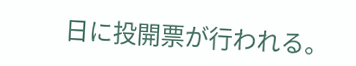日に投開票が行われる。